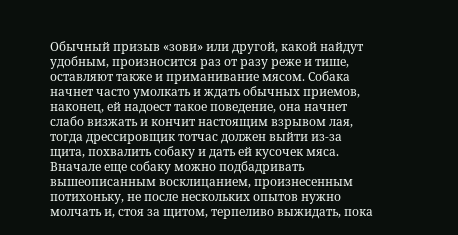Обычный призыв «зови» или другой, какой найдут удобным, произносится раз от разу реже и тише, оставляют также и приманивание мясом. Собака начнет часто умолкать и ждать обычных приемов, наконец, ей надоест такое поведение, она начнет слабо визжать и кончит настоящим взрывом лая, тогда дрессировщик тотчас должен выйти из-за щита, похвалить собаку и дать ей кусочек мяса. Вначале еще собаку можно подбадривать вышеописанным восклицанием, произнесенным потихоньку, не после нескольких опытов нужно молчать и, стоя за щитом, терпеливо выжидать, пока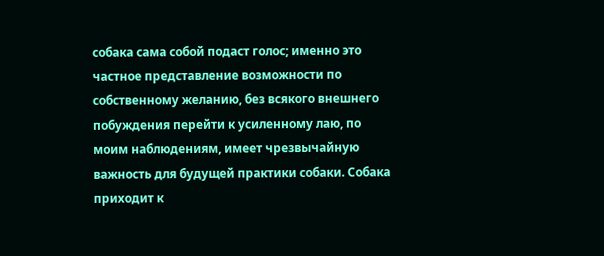собака сама собой подаст голос; именно это частное представление возможности по собственному желанию, без всякого внешнего побуждения перейти к усиленному лаю, по моим наблюдениям, имеет чрезвычайную важность для будущей практики собаки. Собака приходит к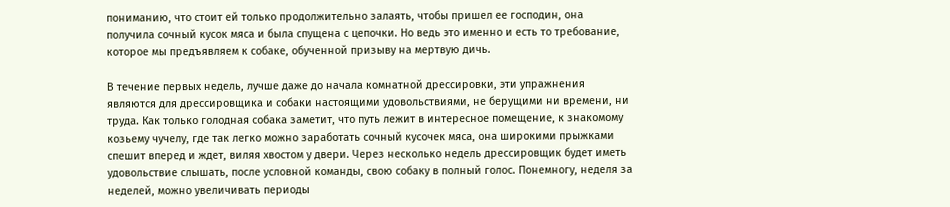пониманию, что стоит ей только продолжительно залаять, чтобы пришел ее господин, она получила сочный кусок мяса и была спущена с цепочки. Но ведь это именно и есть то требование, которое мы предъявляем к собаке, обученной призыву на мертвую дичь.

В течение первых недель, лучше даже до начала комнатной дрессировки, эти упражнения являются для дрессировщика и собаки настоящими удовольствиями, не берущими ни времени, ни труда. Как только голодная собака заметит, что путь лежит в интересное помещение, к знакомому козьему чучелу, где так легко можно заработать сочный кусочек мяса, она широкими прыжками спешит вперед и ждет, виляя хвостом у двери. Через несколько недель дрессировщик будет иметь удовольствие слышать, после условной команды, свою собаку в полный голос. Понемногу, неделя за неделей, можно увеличивать периоды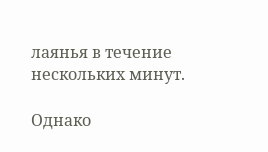лаянья в течение нескольких минут.

Однако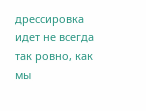дрессировка идет не всегда так ровно, как мы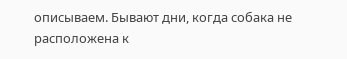описываем. Бывают дни, когда собака не расположена к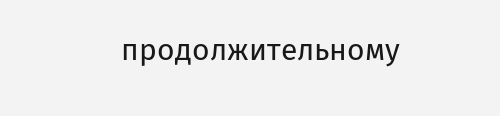продолжительному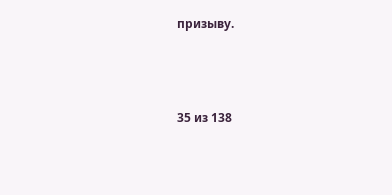призыву.



35 из 138